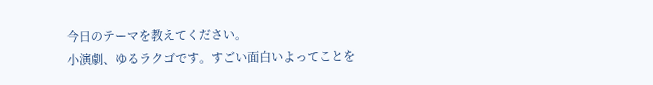今日のテーマを教えてください。
小演劇、ゆるラクゴです。すごい面白いよってことを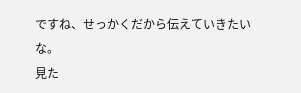ですね、せっかくだから伝えていきたいな。
見た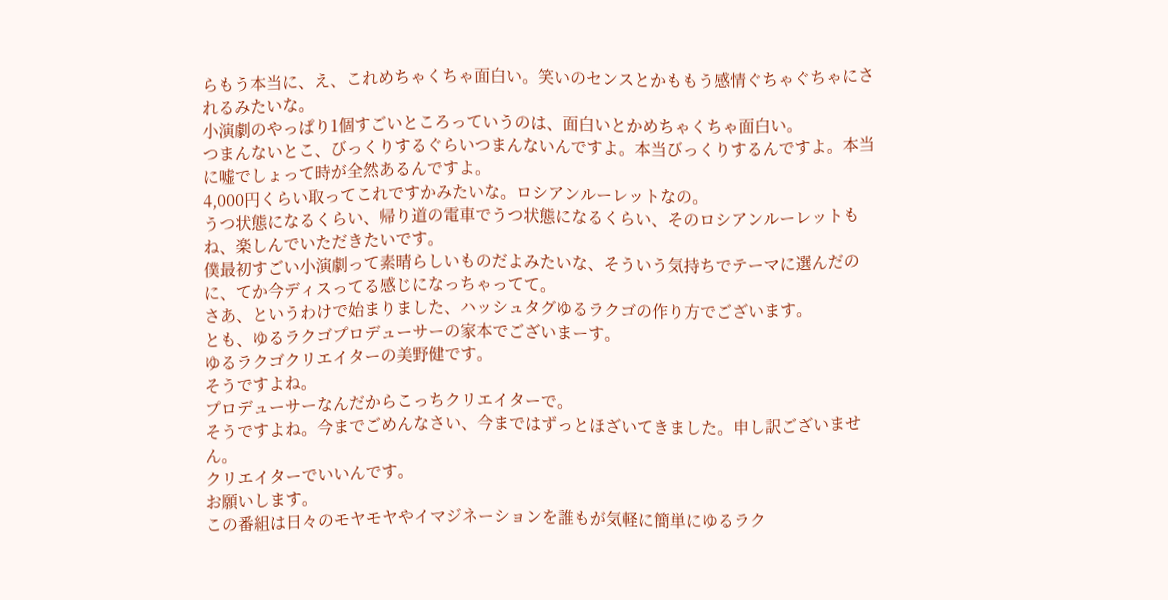らもう本当に、え、これめちゃくちゃ面白い。笑いのセンスとかももう感情ぐちゃぐちゃにされるみたいな。
小演劇のやっぱり1個すごいところっていうのは、面白いとかめちゃくちゃ面白い。
つまんないとこ、びっくりするぐらいつまんないんですよ。本当びっくりするんですよ。本当に嘘でしょって時が全然あるんですよ。
4,000円くらい取ってこれですかみたいな。ロシアンルーレットなの。
うつ状態になるくらい、帰り道の電車でうつ状態になるくらい、そのロシアンルーレットもね、楽しんでいただきたいです。
僕最初すごい小演劇って素晴らしいものだよみたいな、そういう気持ちでテーマに選んだのに、てか今ディスってる感じになっちゃってて。
さあ、というわけで始まりました、ハッシュタグゆるラクゴの作り方でございます。
とも、ゆるラクゴプロデューサーの家本でございまーす。
ゆるラクゴクリエイターの美野健です。
そうですよね。
プロデューサーなんだからこっちクリエイターで。
そうですよね。今までごめんなさい、今まではずっとほざいてきました。申し訳ございません。
クリエイターでいいんです。
お願いします。
この番組は日々のモヤモヤやイマジネーションを誰もが気軽に簡単にゆるラク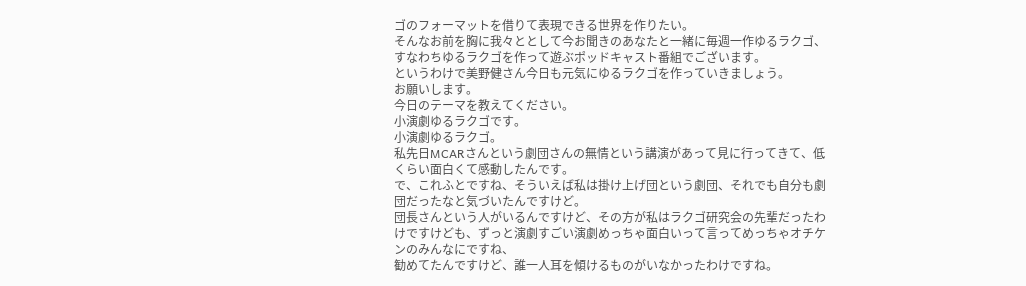ゴのフォーマットを借りて表現できる世界を作りたい。
そんなお前を胸に我々ととして今お聞きのあなたと一緒に毎週一作ゆるラクゴ、すなわちゆるラクゴを作って遊ぶポッドキャスト番組でございます。
というわけで美野健さん今日も元気にゆるラクゴを作っていきましょう。
お願いします。
今日のテーマを教えてください。
小演劇ゆるラクゴです。
小演劇ゆるラクゴ。
私先日MCARさんという劇団さんの無情という講演があって見に行ってきて、低くらい面白くて感動したんです。
で、これふとですね、そういえば私は掛け上げ団という劇団、それでも自分も劇団だったなと気づいたんですけど。
団長さんという人がいるんですけど、その方が私はラクゴ研究会の先輩だったわけですけども、ずっと演劇すごい演劇めっちゃ面白いって言ってめっちゃオチケンのみんなにですね、
勧めてたんですけど、誰一人耳を傾けるものがいなかったわけですね。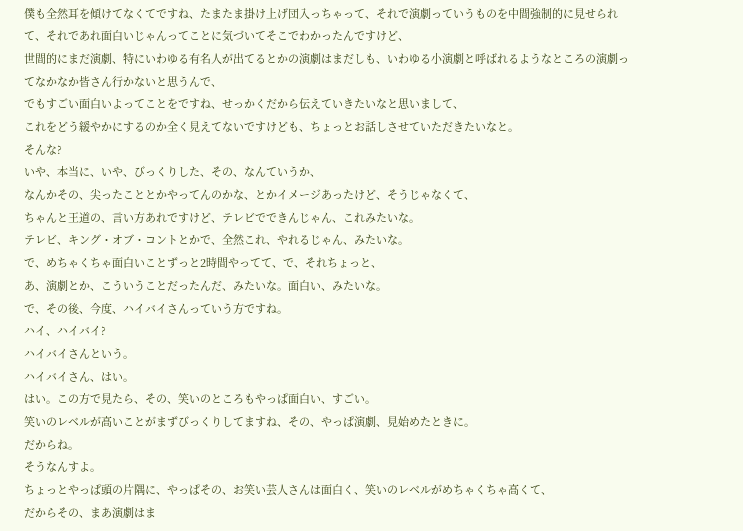僕も全然耳を傾けてなくてですね、たまたま掛け上げ団入っちゃって、それで演劇っていうものを中間強制的に見せられて、それであれ面白いじゃんってことに気づいてそこでわかったんですけど、
世間的にまだ演劇、特にいわゆる有名人が出てるとかの演劇はまだしも、いわゆる小演劇と呼ばれるようなところの演劇ってなかなか皆さん行かないと思うんで、
でもすごい面白いよってことをですね、せっかくだから伝えていきたいなと思いまして、
これをどう緩やかにするのか全く見えてないですけども、ちょっとお話しさせていただきたいなと。
そんな?
いや、本当に、いや、びっくりした、その、なんていうか、
なんかその、尖ったこととかやってんのかな、とかイメージあったけど、そうじゃなくて、
ちゃんと王道の、言い方あれですけど、テレビでできんじゃん、これみたいな。
テレビ、キング・オブ・コントとかで、全然これ、やれるじゃん、みたいな。
で、めちゃくちゃ面白いことずっと2時間やってて、で、それちょっと、
あ、演劇とか、こういうことだったんだ、みたいな。面白い、みたいな。
で、その後、今度、ハイバイさんっていう方ですね。
ハイ、ハイバイ?
ハイバイさんという。
ハイバイさん、はい。
はい。この方で見たら、その、笑いのところもやっぱ面白い、すごい。
笑いのレベルが高いことがまずびっくりしてますね、その、やっぱ演劇、見始めたときに。
だからね。
そうなんすよ。
ちょっとやっぱ頭の片隅に、やっぱその、お笑い芸人さんは面白く、笑いのレベルがめちゃくちゃ高くて、
だからその、まあ演劇はま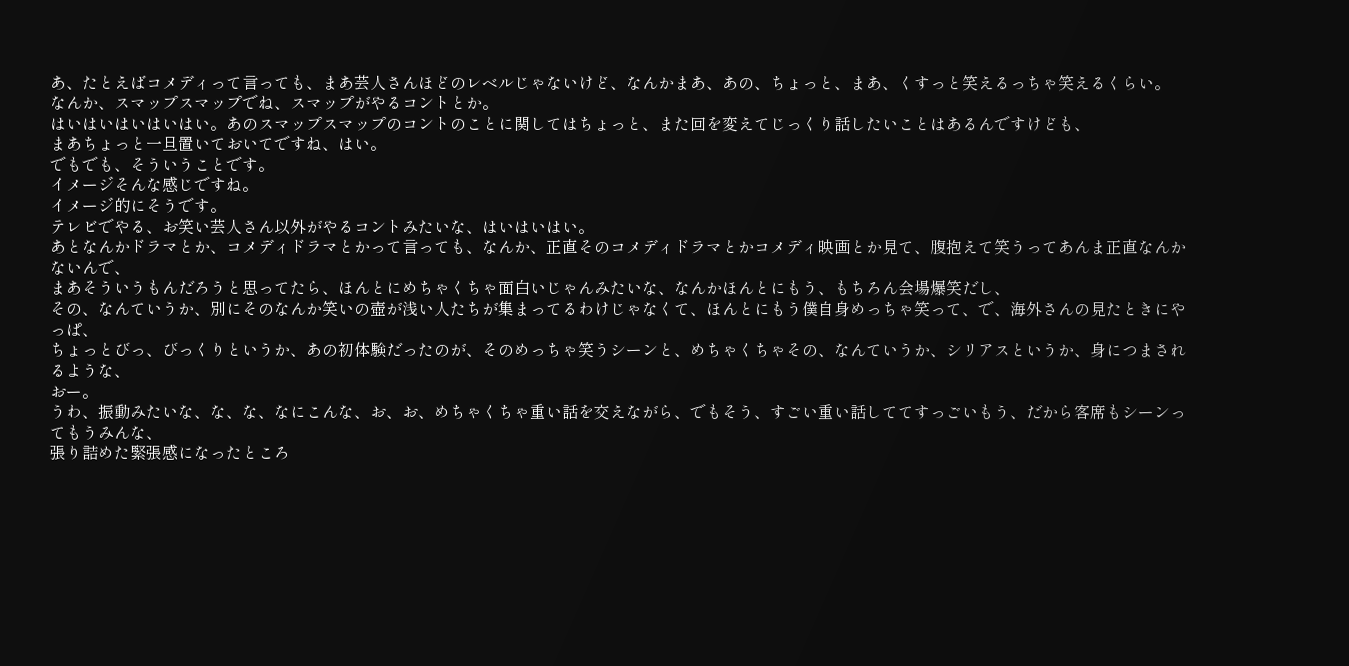あ、たとえばコメディって言っても、まあ芸人さんほどのレベルじゃないけど、なんかまあ、あの、ちょっと、まあ、くすっと笑えるっちゃ笑えるくらい。
なんか、スマップスマップでね、スマップがやるコントとか。
はいはいはいはいはい。あのスマップスマップのコントのことに関してはちょっと、また回を変えてじっくり話したいことはあるんですけども、
まあちょっと一旦置いておいてですね、はい。
でもでも、そういうことです。
イメージそんな感じですね。
イメージ的にそうです。
テレビでやる、お笑い芸人さん以外がやるコントみたいな、はいはいはい。
あとなんかドラマとか、コメディドラマとかって言っても、なんか、正直そのコメディドラマとかコメディ映画とか見て、腹抱えて笑うってあんま正直なんかないんで、
まあそういうもんだろうと思ってたら、ほんとにめちゃくちゃ面白いじゃんみたいな、なんかほんとにもう、もちろん会場爆笑だし、
その、なんていうか、別にそのなんか笑いの壺が浅い人たちが集まってるわけじゃなくて、ほんとにもう僕自身めっちゃ笑って、で、海外さんの見たときにやっぱ、
ちょっとびっ、びっくりというか、あの初体験だったのが、そのめっちゃ笑うシーンと、めちゃくちゃその、なんていうか、シリアスというか、身につまされるような、
おー。
うわ、振動みたいな、な、な、なにこんな、お、お、めちゃくちゃ重い話を交えながら、でもそう、すごい重い話しててすっごいもう、だから客席もシーンってもうみんな、
張り詰めた緊張感になったところ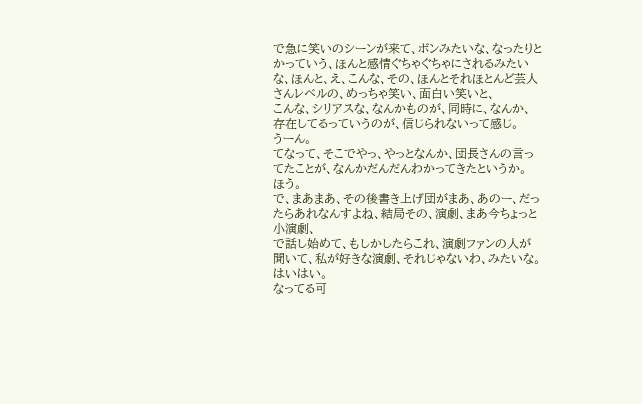で急に笑いのシーンが来て、ボンみたいな、なったりとかっていう、ほんと感情ぐちゃぐちゃにされるみたいな、ほんと、え、こんな、その、ほんとそれほとんど芸人さんレベルの、めっちゃ笑い、面白い笑いと、
こんな、シリアスな、なんかものが、同時に、なんか、存在してるっていうのが、信じられないって感じ。
うーん。
てなって、そこでやっ、やっとなんか、団長さんの言ってたことが、なんかだんだんわかってきたというか。
ほう。
で、まあまあ、その後書き上げ団がまあ、あのー、だったらあれなんすよね、結局その、演劇、まあ今ちょっと小演劇、
で話し始めて、もしかしたらこれ、演劇ファンの人が聞いて、私が好きな演劇、それじゃないわ、みたいな。
はいはい。
なってる可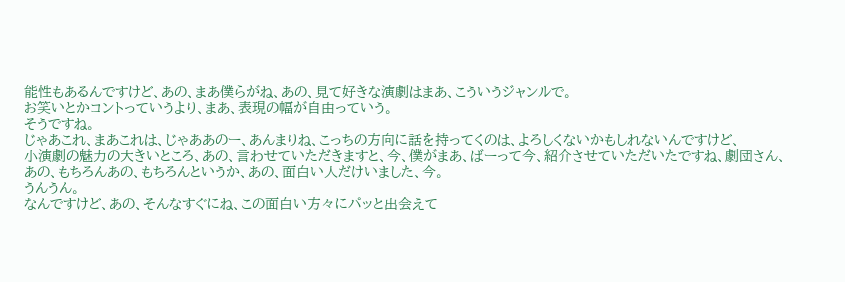能性もあるんですけど、あの、まあ僕らがね、あの、見て好きな演劇はまあ、こういうジャンルで。
お笑いとかコントっていうより、まあ、表現の幅が自由っていう。
そうですね。
じゃあこれ、まあこれは、じゃああのー、あんまりね、こっちの方向に話を持ってくのは、よろしくないかもしれないんですけど、
小演劇の魅力の大きいところ、あの、言わせていただきますと、今、僕がまあ、ばーって今、紹介させていただいたですね、劇団さん、
あの、もちろんあの、もちろんというか、あの、面白い人だけいました、今。
うんうん。
なんですけど、あの、そんなすぐにね、この面白い方々にパッと出会えて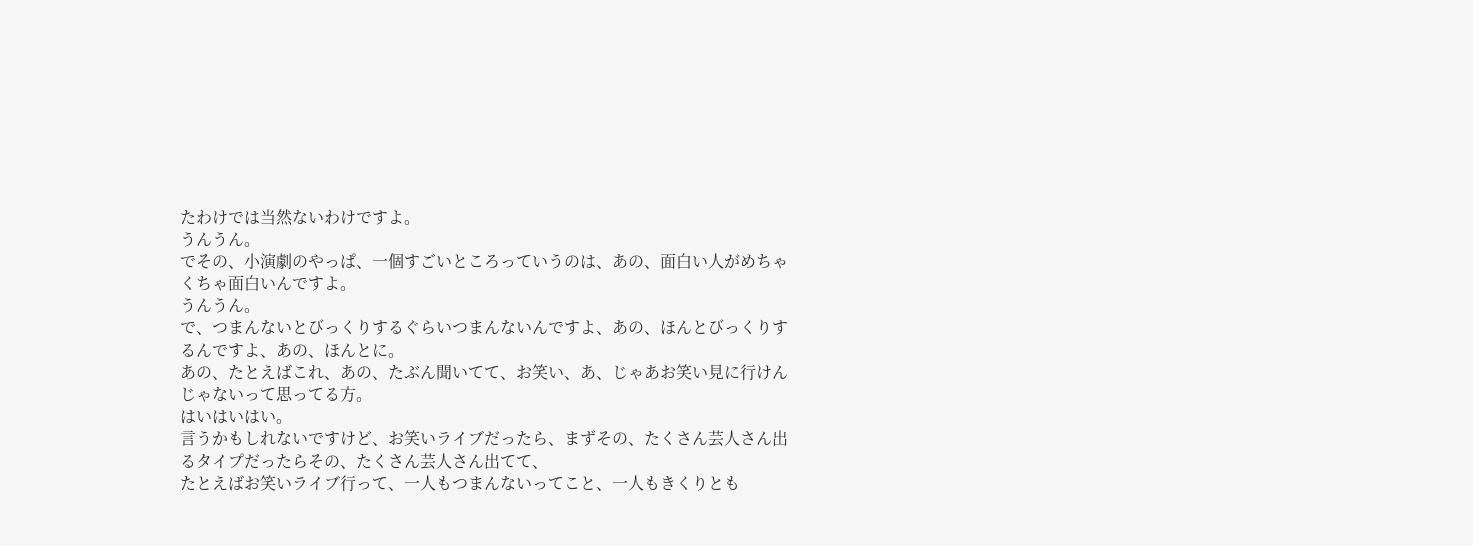たわけでは当然ないわけですよ。
うんうん。
でその、小演劇のやっぱ、一個すごいところっていうのは、あの、面白い人がめちゃくちゃ面白いんですよ。
うんうん。
で、つまんないとびっくりするぐらいつまんないんですよ、あの、ほんとびっくりするんですよ、あの、ほんとに。
あの、たとえばこれ、あの、たぶん聞いてて、お笑い、あ、じゃあお笑い見に行けんじゃないって思ってる方。
はいはいはい。
言うかもしれないですけど、お笑いライブだったら、まずその、たくさん芸人さん出るタイプだったらその、たくさん芸人さん出てて、
たとえばお笑いライブ行って、一人もつまんないってこと、一人もきくりとも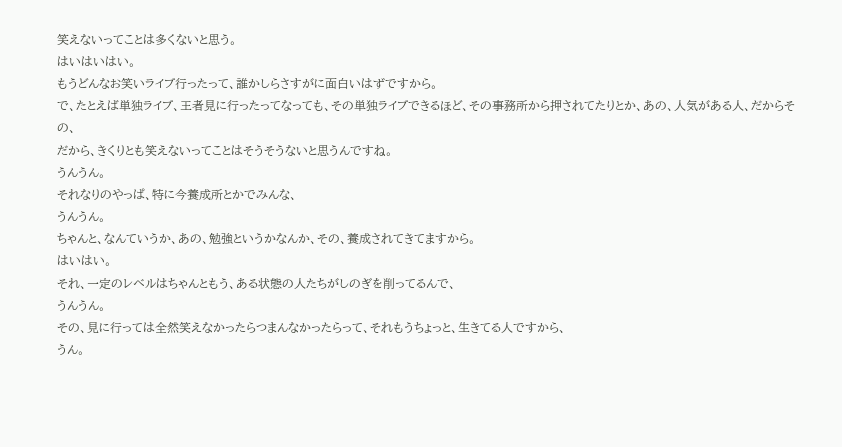笑えないってことは多くないと思う。
はいはいはい。
もうどんなお笑いライブ行ったって、誰かしらさすがに面白いはずですから。
で、たとえば単独ライブ、王者見に行ったってなっても、その単独ライブできるほど、その事務所から押されてたりとか、あの、人気がある人、だからその、
だから、きくりとも笑えないってことはそうそうないと思うんですね。
うんうん。
それなりのやっぱ、特に今養成所とかでみんな、
うんうん。
ちゃんと、なんていうか、あの、勉強というかなんか、その、養成されてきてますから。
はいはい。
それ、一定のレベルはちゃんともう、ある状態の人たちがしのぎを削ってるんで、
うんうん。
その、見に行っては全然笑えなかったらつまんなかったらって、それもうちょっと、生きてる人ですから、
うん。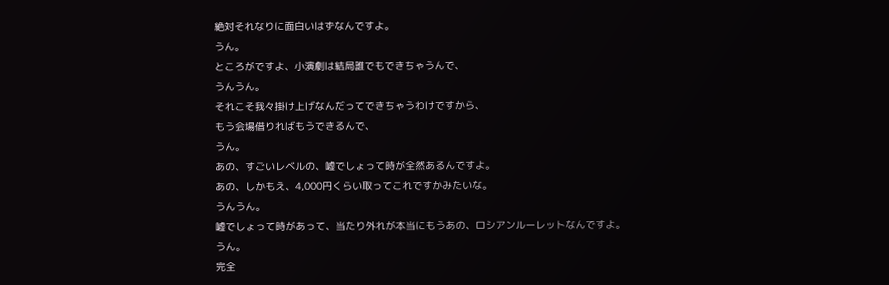絶対それなりに面白いはずなんですよ。
うん。
ところがですよ、小演劇は結局誰でもできちゃうんで、
うんうん。
それこそ我々掛け上げなんだってできちゃうわけですから、
もう会場借りればもうできるんで、
うん。
あの、すごいレベルの、嘘でしょって時が全然あるんですよ。
あの、しかもえ、4,000円くらい取ってこれですかみたいな。
うんうん。
嘘でしょって時があって、当たり外れが本当にもうあの、ロシアンルーレットなんですよ。
うん。
完全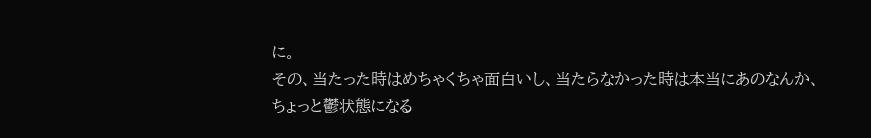に。
その、当たった時はめちゃくちゃ面白いし、当たらなかった時は本当にあのなんか、
ちょっと鬱状態になる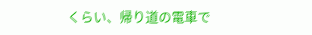くらい、帰り道の電車で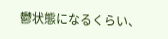鬱状態になるくらい、